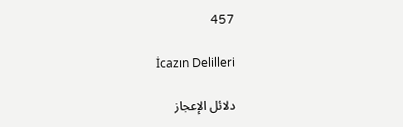457

İcazın Delilleri

دلائل الإعجاز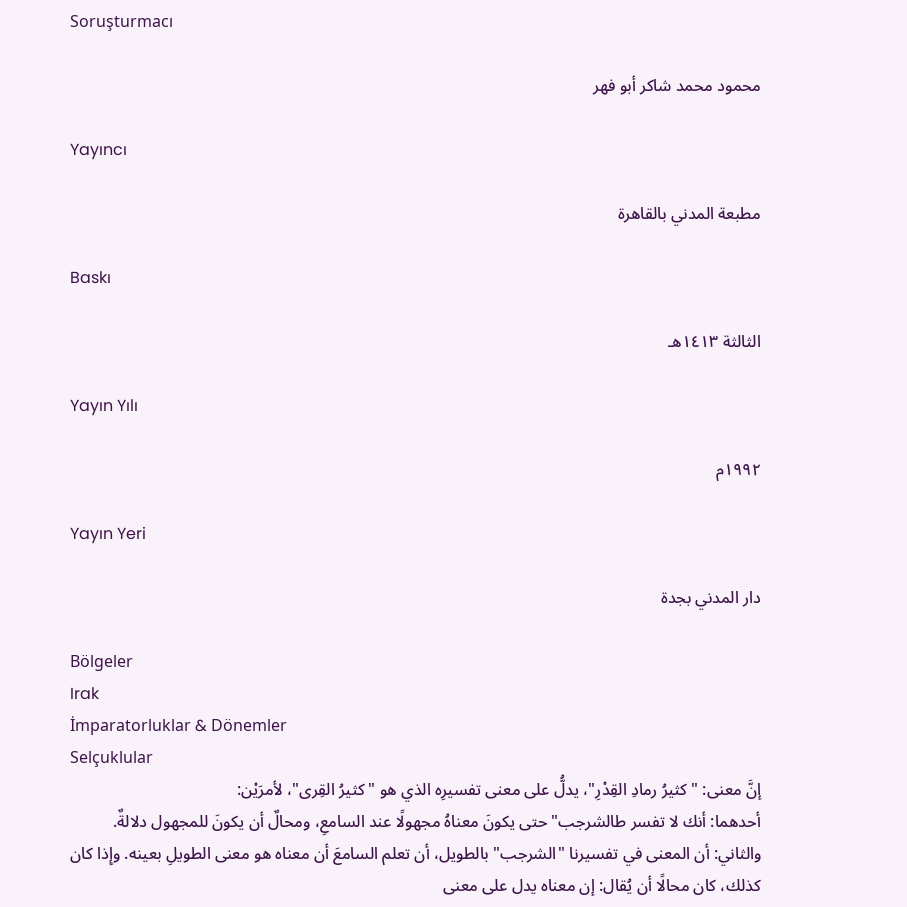Soruşturmacı

محمود محمد شاكر أبو فهر

Yayıncı

مطبعة المدني بالقاهرة

Baskı

الثالثة ١٤١٣هـ

Yayın Yılı

١٩٩٢م

Yayın Yeri

دار المدني بجدة

Bölgeler
Irak
İmparatorluklar & Dönemler
Selçuklular
إنَّ معنى: "كثيرُ رمادِ القِدْرِ"، يدلُّ على معنى تفسيرِه الذي هو "كثيرُ القِرى"، لأمرَيْن:
أحدهما: أنك لا تفسر طالشرجب" حتى يكونَ معناهُ مجهولًا عند السامعِ، ومحالٌ أن يكونَ للمجهول دلالةٌ.
والثاني: أن المعنى في تفسيرنا "الشرجب" بالطويل، أن تعلم السامعَ أن معناه هو معنى الطويلِ بعينه. وإِذا كان كذلك، كان محالًا أن يُقال: إن معناه يدل على معنى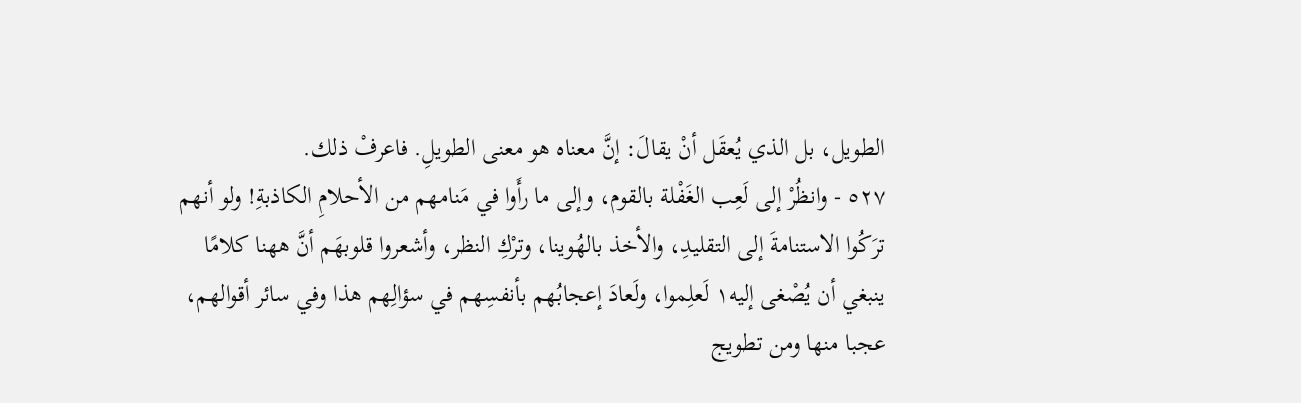الطويل، بل الذي يُعقَل أنْ يقالَ: إنَّ معناه هو معنى الطويلِ. فاعرفْ ذلك.
٥٢٧ - وانظُرْ إلى لَعِب الغَفْلة بالقوم، وإلى ما رأَوا في مَنامهم من الأحلامِ الكاذبةِ! ولو أنهم ترَكُوا الاستنامةَ إلى التقليدِ، والأخذ بالهُوينا، وترْكِ النظر، وأشعروا قلوبهَم أنَّ ههنا كلامًا ينبغي أن يُصْغى إليه١ لَعلِموا، ولَعادَ إعجابُهم بأنفسِهم في سؤالِهم هذا وفي سائر أقوالهم، عجبا منها ومن تطويج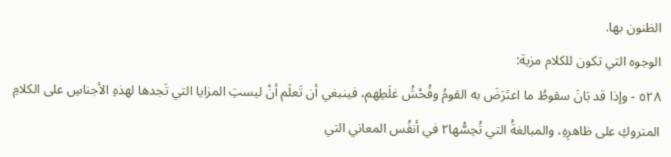الظنون بها.
الوجوه التي تكون للكلام مزية:
٥٢٨ - وإذا قد بَانَ سقوطُ ما اعتَرَضَ به القومُ وفُحْشُ غلَطِهم، فينبغي أن تَعلَم أنْ ليستِ المزايا التي تَجدها لهذهِ الأجناسِ على الكلامِ المتروكِ على ظاهرِهِ، والمبالغةُ التي تُحِسُّها٢ في أنفُس المعاني التي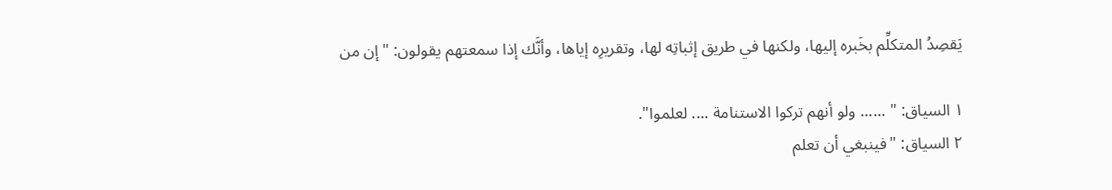يَقصِدُ المتكلِّم بخَبره إليها، ولكنها في طريق إثباتِه لها، وتقريرِه إياها، وأنَّك إذا سمعتهم يقولون: "إن من

١ السياق: " ...... ولو أنهم تركوا الاستنامة .... لعلموا".
٢ السياق: "فينبغي أن تعلم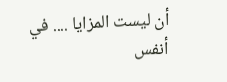أن ليست المزايا .... في أنفس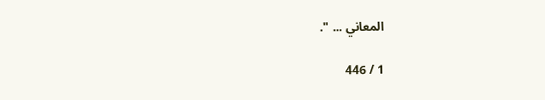المعاني ... ".

1 / 446